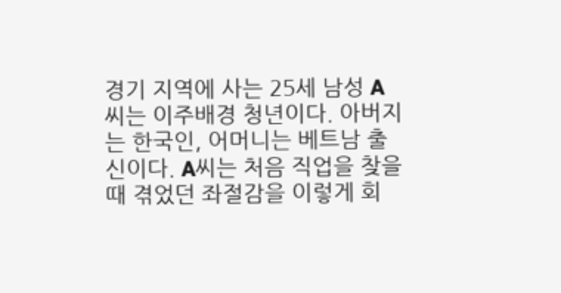경기 지역에 사는 25세 남성 A씨는 이주배경 청년이다. 아버지는 한국인, 어머니는 베트남 출신이다. A씨는 처음 직업을 찾을 때 겪었던 좌절감을 이렇게 회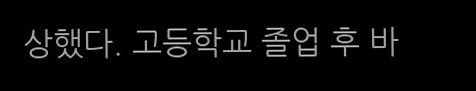상했다. 고등학교 졸업 후 바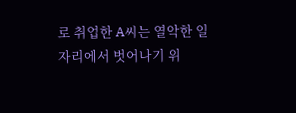로 취업한 A씨는 열악한 일자리에서 벗어나기 위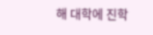해 대학에 진학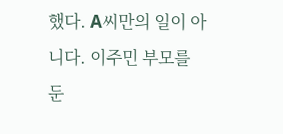했다. A씨만의 일이 아니다. 이주민 부모를 둔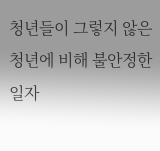청년들이 그렇지 않은 청년에 비해 불안정한 일자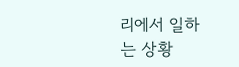리에서 일하는 상황